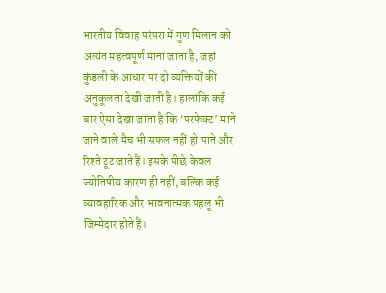भारतीय विवाह परंपरा में गुण मिलान को अत्यंत महत्वपूर्ण माना जाता है, जहां कुंडली के आधार पर दो व्यक्तियों की अनुकूलता देखी जाती है। हालांकि कई बार ऐसा देखा जाता है कि ‘परफेक्ट’ माने जाने वाले मैच भी सफल नहीं हो पाते और रिश्ते टूट जाते हैं। इसके पीछे केवल ज्योतिषीय कारण ही नहीं, बल्कि कई व्यावहारिक और भावनात्मक पहलू भी जिम्मेदार होते हैं।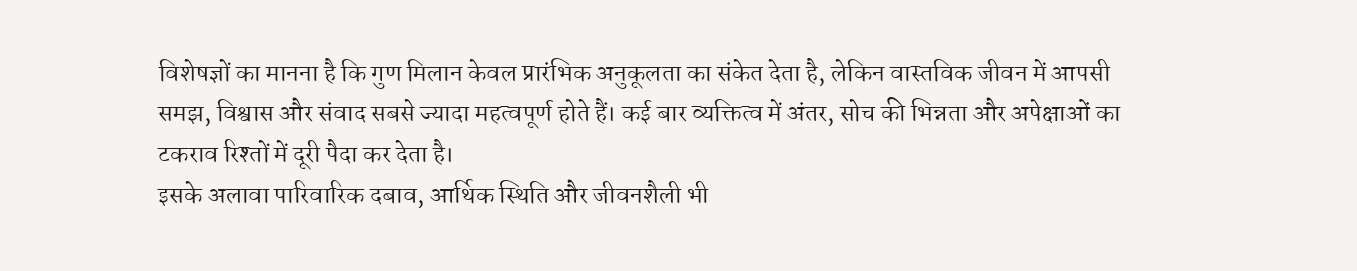विशेषज्ञों का मानना है कि गुण मिलान केवल प्रारंभिक अनुकूलता का संकेत देता है, लेकिन वास्तविक जीवन में आपसी समझ, विश्वास और संवाद सबसे ज्यादा महत्वपूर्ण होते हैं। कई बार व्यक्तित्व में अंतर, सोच की भिन्नता और अपेक्षाओं का टकराव रिश्तों में दूरी पैदा कर देता है।
इसके अलावा पारिवारिक दबाव, आर्थिक स्थिति और जीवनशैली भी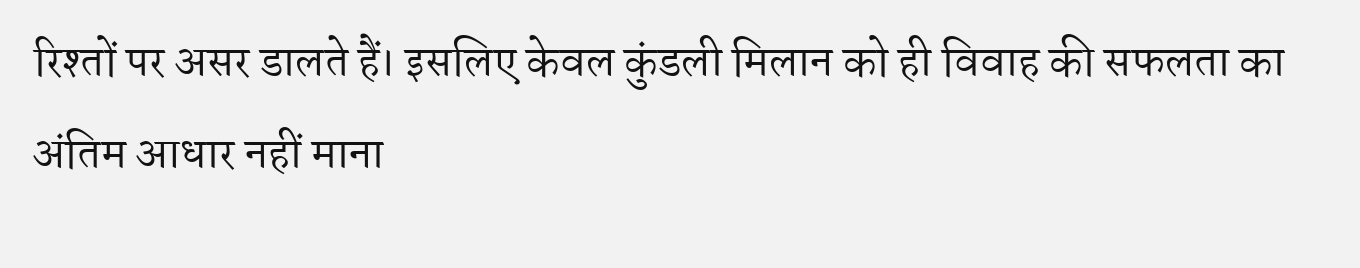रिश्तों पर असर डालते हैं। इसलिए केवल कुंडली मिलान को ही विवाह की सफलता का अंतिम आधार नहीं माना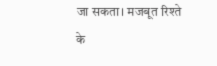जा सकता। मजबूत रिश्ते के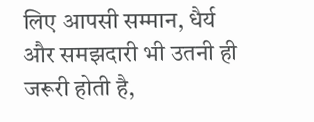लिए आपसी सम्मान, धैर्य और समझदारी भी उतनी ही जरूरी होती है,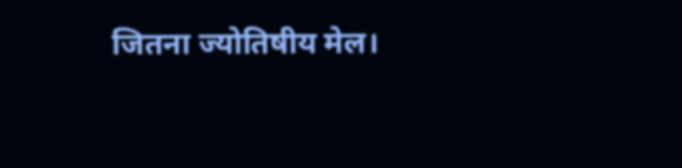जितना ज्योतिषीय मेल।